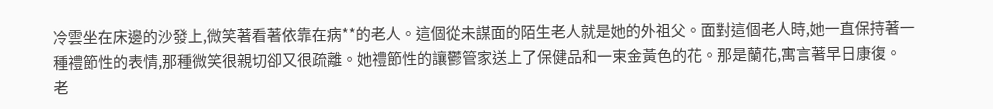冷雲坐在床邊的沙發上,微笑著看著依靠在病**的老人。這個從未謀面的陌生老人就是她的外祖父。面對這個老人時,她一直保持著一種禮節性的表情,那種微笑很親切卻又很疏離。她禮節性的讓鬱管家送上了保健品和一束金黃色的花。那是蘭花,寓言著早日康復。
老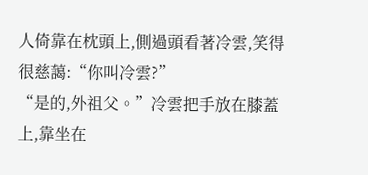人倚靠在枕頭上,側過頭看著冷雲,笑得很慈藹:“你叫冷雲?”
“是的,外祖父。”冷雲把手放在膝蓋上,靠坐在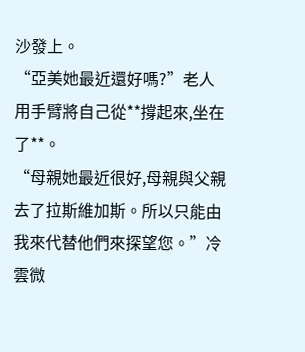沙發上。
“亞美她最近還好嗎?”老人用手臂將自己從**撐起來,坐在了**。
“母親她最近很好,母親與父親去了拉斯維加斯。所以只能由我來代替他們來探望您。”冷雲微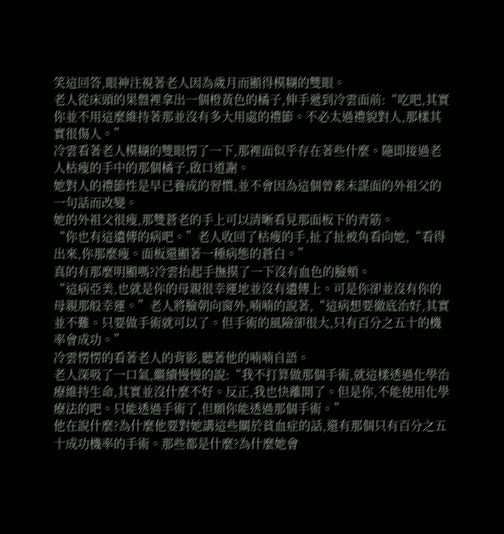笑這回答,眼神注視著老人因為歲月而顯得模糊的雙眼。
老人從床頭的果盤裡拿出一個橙黃色的橘子,伸手遞到冷雲面前:“吃吧,其實你並不用這麼維持著那並沒有多大用處的禮節。不必太過禮貌對人,那樣其實很傷人。”
冷雲看著老人模糊的雙眼愣了一下,那裡面似乎存在著些什麼。隨即接過老人枯瘦的手中的那個橘子,啟口道謝。
她對人的禮節性是早已養成的習慣,並不會因為這個曾素未謀面的外祖父的一句話而改變。
她的外祖父很瘦,那雙蒼老的手上可以清晰看見那面板下的青筋。
“你也有這遺傳的病吧。”老人收回了枯瘦的手,扯了扯被角看向她,“看得出來,你那麼瘦。面板還顯著一種病態的蒼白。”
真的有那麼明顯嗎?冷雲抬起手撫摸了一下沒有血色的臉頰。
“這病亞美,也就是你的母親很幸運地並沒有遺傳上。可是你卻並沒有你的母親那般幸運。”老人將臉朝向窗外,喃喃的說著,“這病想要徹底治好,其實並不難。只要做手術就可以了。但手術的風險卻很大,只有百分之五十的機率會成功。”
冷雲愣愣的看著老人的背影,聽著他的喃喃自語。
老人深吸了一口氣,繼續慢慢的說:“我不打算做那個手術,就這樣透過化學治療維持生命,其實並沒什麼不好。反正,我也快離開了。但是你,不能使用化學療法的吧。只能透過手術了,但願你能透過那個手術。”
他在說什麼?為什麼他要對她講這些關於貧血症的話,還有那個只有百分之五十成功機率的手術。那些都是什麼?為什麼她會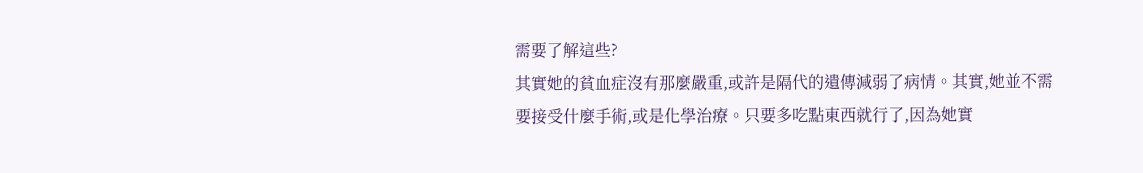需要了解這些?
其實她的貧血症沒有那麼嚴重,或許是隔代的遺傳減弱了病情。其實,她並不需要接受什麼手術,或是化學治療。只要多吃點東西就行了,因為她實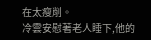在太瘦削。
冷雲安慰著老人睡下,他的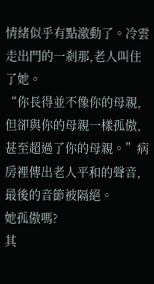情緒似乎有點激動了。冷雲走出門的一剎那,老人叫住了她。
“你長得並不像你的母親,但卻與你的母親一樣孤傲,甚至超過了你的母親。”病房裡傳出老人平和的聲音,最後的音節被隔絕。
她孤傲嗎?
其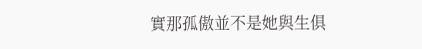實那孤傲並不是她與生俱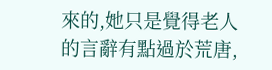來的,她只是覺得老人的言辭有點過於荒唐,